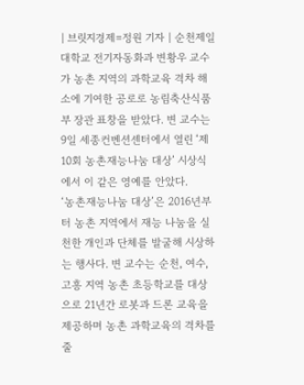| 브릿지경제=정원 기자 | 순천제일대학교 전기자동화과 변황우 교수가 농촌 지역의 과학교육 격차 해소에 기여한 공로로 농림축산식품부 장관 표창을 받았다. 변 교수는 9일 세종컨벤션센터에서 열린 ‘제10회 농촌재능나눔 대상’ 시상식에서 이 같은 영예를 안았다.
‘농촌재능나눔 대상’은 2016년부터 농촌 지역에서 재능 나눔을 실천한 개인과 단체를 발굴해 시상하는 행사다. 변 교수는 순천, 여수, 고흥 지역 농촌 초등학교를 대상으로 21년간 로봇과 드론 교육을 제공하며 농촌 과학교육의 격차를 줄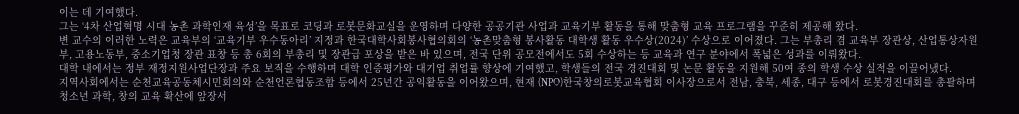이는 데 기여했다.
그는 ‘4차 산업혁명 시대 농촌 과학인재 육성’을 목표로 코딩과 로봇문화교실을 운영하며 다양한 공공기관 사업과 교육기부 활동을 통해 맞춤형 교육 프로그램을 꾸준히 제공해 왔다.
변 교수의 이러한 노력은 교육부의 ‘교육기부 우수동아리’ 지정과 한국대학사회봉사협의회의 ‘농촌맞춤형 봉사활동 대학생 활동 우수상(2024)’ 수상으로 이어졌다. 그는 부총리 겸 교육부 장관상, 산업통상자원부, 고용노동부, 중소기업청 장관 표창 등 총 6회의 부총리 및 장관급 포상을 받은 바 있으며, 전국 단위 공모전에서도 5회 수상하는 등 교육과 연구 분야에서 폭넓은 성과를 이뤄왔다.
대학 내에서는 정부 재정지원사업단장과 주요 보직을 수행하며 대학 인증평가와 대기업 취업률 향상에 기여했고, 학생들의 전국 경진대회 및 논문 활동을 지원해 50여 종의 학생 수상 실적을 이끌어냈다.
지역사회에서는 순천교육공동체시민회의와 순천언론협동조합 등에서 25년간 공익활동을 이어왔으며, 현재 (NPO)한국창의로봇교육협회 이사장으로서 전남, 충북, 세종, 대구 등에서 로봇경진대회를 총괄하며 청소년 과학, 창의 교육 확산에 앞장서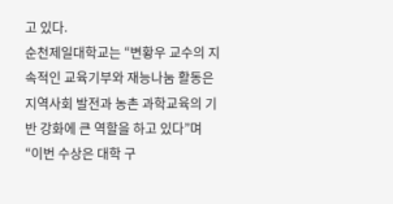고 있다.
순천제일대학교는 “변황우 교수의 지속적인 교육기부와 재능나눔 활동은 지역사회 발전과 농촌 과학교육의 기반 강화에 큰 역할을 하고 있다”며 “이번 수상은 대학 구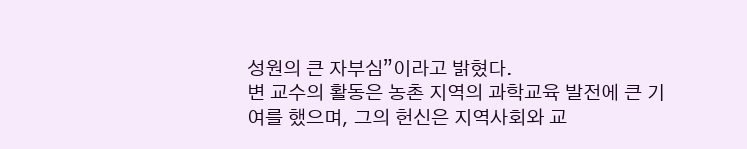성원의 큰 자부심”이라고 밝혔다.
변 교수의 활동은 농촌 지역의 과학교육 발전에 큰 기여를 했으며, 그의 헌신은 지역사회와 교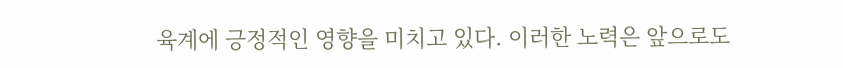육계에 긍정적인 영향을 미치고 있다. 이러한 노력은 앞으로도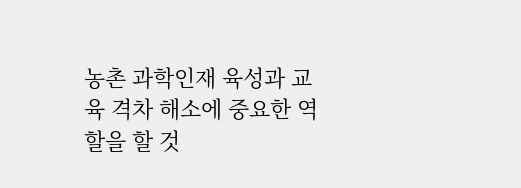농촌 과학인재 육성과 교육 격차 해소에 중요한 역할을 할 것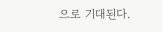으로 기대된다.